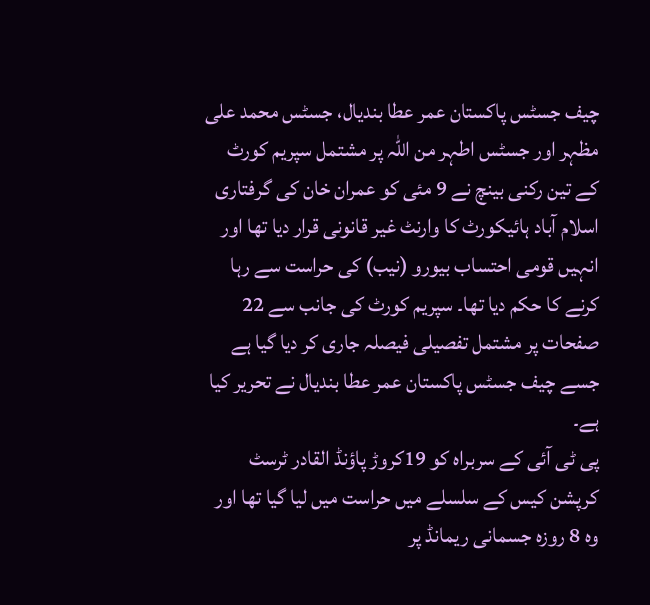چیف جسٹس پاکستان عمر عطا بندیال، جسٹس محمد علی مظہر اور جسٹس اطہر من اللہ پر مشتمل سپریم کورٹ کے تین رکنی بینچ نے 9 مئی کو عمران خان کی گرفتاری اسلام آباد ہائیکورٹ کا وارنٹ غیر قانونی قرار دیا تھا اور انہیں قومی احتساب بیورو (نیب) کی حراست سے رہا کرنے کا حکم دیا تھا۔ سپریم کورٹ کی جانب سے 22 صفحات پر مشتمل تفصیلی فیصلہ جاری کر دیا گیا ہے جسے چیف جسٹس پاکستان عمر عطا بندیال نے تحریر کیا ہے۔
پی ٹی آئی کے سربراہ کو 19کروڑ پاؤنڈ القادر ٹرسٹ کرپشن کیس کے سلسلے میں حراست میں لیا گیا تھا اور وہ 8 روزہ جسمانی ریمانڈ پر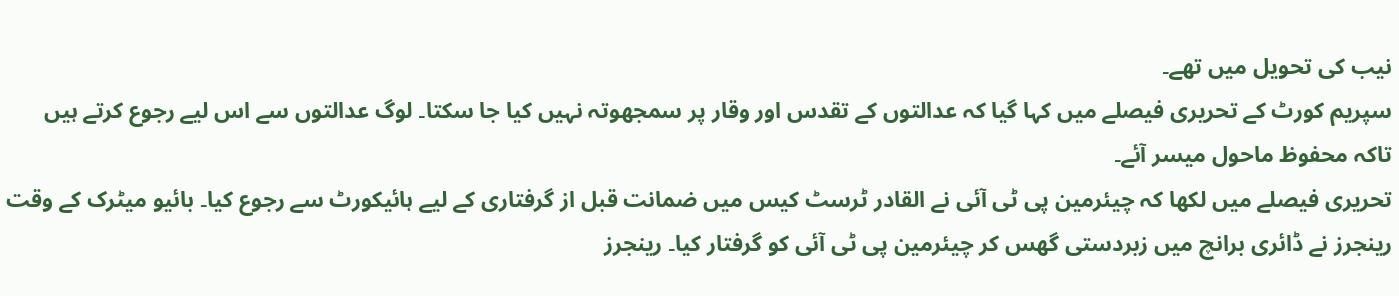نیب کی تحویل میں تھے۔
سپریم کورٹ کے تحریری فیصلے میں کہا گیا کہ عدالتوں کے تقدس اور وقار پر سمجھوتہ نہیں کیا جا سکتا۔ لوگ عدالتوں سے اس لیے رجوع کرتے ہیں تاکہ محفوظ ماحول میسر آئے۔
تحریری فیصلے میں لکھا کہ چیئرمین پی ٹی آئی نے القادر ٹرسٹ کیس میں ضمانت قبل از گرفتاری کے لیے ہائیکورٹ سے رجوع کیا۔ بائیو میٹرک کے وقت رینجرز نے ڈائری برانچ میں زبردستی گھس کر چیئرمین پی ٹی آئی کو گرفتار کیا۔ رینجرز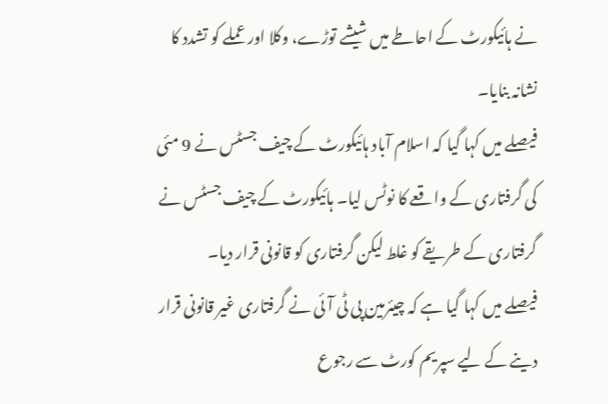نے ہائیکورٹ کے احاطے میں شیشے توڑے، وکلا اور عملے کو تشدد کا نشانہ بنایا۔
فیصلے میں کہا گیا کہ اسلام آباد ہائیکورٹ کے چیف جسٹس نے 9 مئی کی گرفتاری کے واقعے کا نوٹس لیا۔ ہائیکورٹ کے چیف جسٹس نے گرفتاری کے طریقے کو غلط لیکن گرفتاری کو قانونی قرار دیا۔
فیصلے میں کہا گیا ہے کہ چیئرمین پی ٹی آئی نے گرفتاری غیر قانونی قرار دینے کے لیے سپریم کورٹ سے رجوع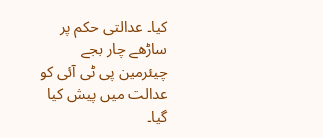کیا۔ عدالتی حکم پر ساڑھے چار بجے چیئرمین پی ٹی آئی کو عدالت میں پیش کیا گیا۔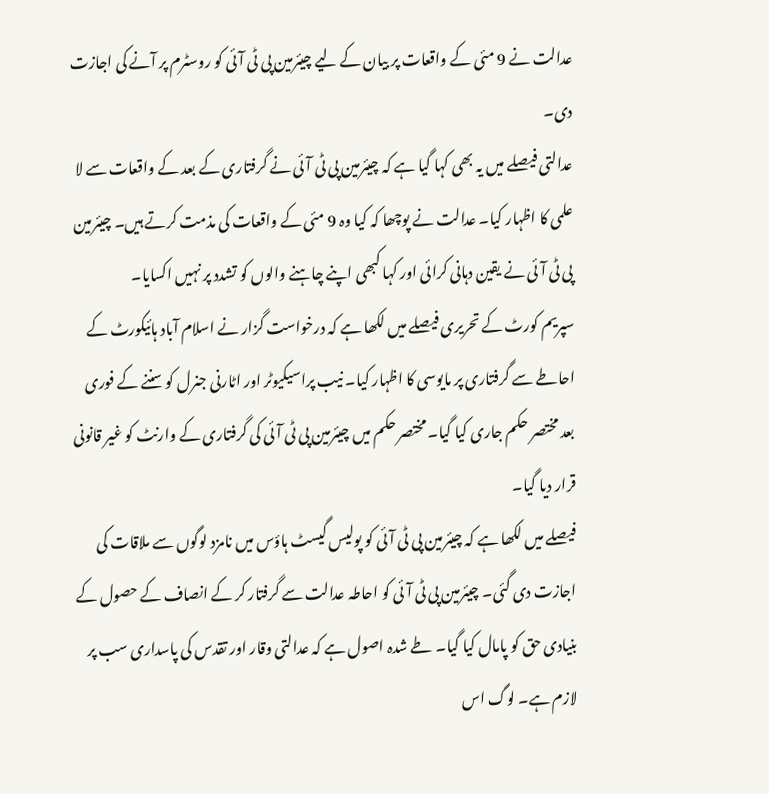عدالت نے 9 مئی کے واقعات پر بیان کے لیے چیئرمین پی ٹی آئی کو روسٹرم پر آنے کی اجازت دی۔
عدالتی فیصلے میں یہ بھی کہا گیا ہے کہ چیئرمین پی ٹی آئی نے گرفتاری کے بعد کے واقعات سے لا علمی کا اظہار کیا۔ عدالت نے پوچھا کہ کیا وہ 9 مئی کے واقعات کی مذمت کرتے ہیں۔ چیئرمین پی ٹی آئی نے یقین دہانی کرائی اور کہا کبھی اپنے چاہنے والوں کو تشدد پر نہیں اکسایا۔
سپریم کورٹ کے تحریری فیصلے میں لکھا ہے کہ درخواست گزار نے اسلام آباد ہائیکورٹ کے احاطے سے گرفتاری پر مایوسی کا اظہار کیا۔ نیب پراسیکیوٹر اور اٹارنی جنرل کو سننے کے فوری بعد مختصر حکم جاری کیا گیا۔ مختصر حکم میں چیئرمین پی ٹی آئی کی گرفتاری کے وارنٹ کو غیر قانونی قرار دیا گیا۔
فیصلے میں لکھا ہے کہ چیئرمین پی ٹی آئی کو پولیس گیسٹ ہاؤس میں نامزد لوگوں سے ملاقات کی اجازت دی گئی۔ چیئرمین پی ٹی آئی کو احاطہ عدالت سے گرفتار کر کے انصاف کے حصول کے بنیادی حق کو پامال کیا گیا۔ طے شدہ اصول ہے کہ عدالتی وقار اور تقدس کی پاسداری سب پر لازم ہے۔ لوگ اس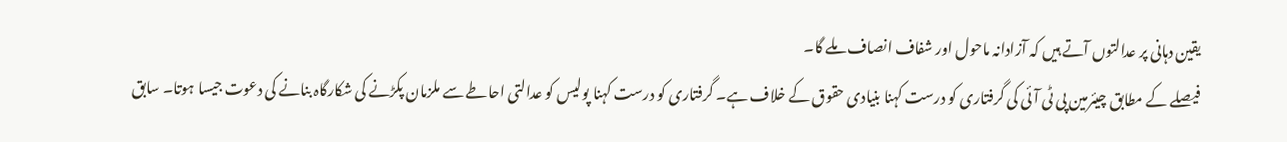یقین دہانی پر عدالتوں آتے ہیں کہ آزادانہ ماحول اور شفاف انصاف ملے گا۔
فیصلے کے مطابق چیئرمین پی ٹی آئی کی گرفتاری کو درست کہنا بنیادی حقوق کے خلاف ہے۔ گرفتاری کو درست کہنا پولیس کو عدالتی احاطے سے ملزمان پکڑنے کی شکارگاہ بنانے کی دعوت جیسا ہوتا۔ سابق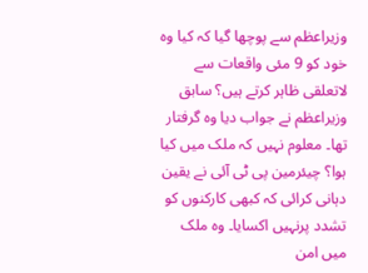وزیراعظم سے پوچھا گیا کہ کیا وہ خود کو 9 مئی واقعات سے لاتعلقی ظاہر کرتے ہیں؟ سابق وزیراعظم نے جواب دیا وہ گرفتار تھا۔ معلوم نہیں کہ ملک میں کیا ہوا؟ چیئرمین پی ٹی آئی نے یقین دہانی کرائی کہ کبھی کارکنوں کو تشدد پرنہیں اکسایا۔ وہ ملک میں امن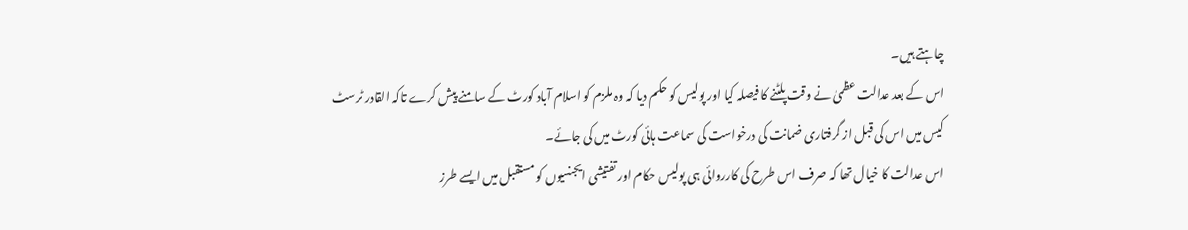چاہتے ہیں۔
اس کے بعد عدالت عظمیٰ نے وقت پلٹنے کا فیصلہ کیا اور پولیس کو حکم دیا کہ وہ ملزم کو اسلام آباد کورٹ کے سامنے پیش کرے تاکہ القادر ٹرسٹ کیس میں اس کی قبل از گرفتاری ضمانت کی درخواست کی سماعت ہائی کورٹ میں کی جائے۔
اس عدالت کا خیال تھا کہ صرف اس طرح کی کارروائی ہی پولیس حکام اور تفتیشی ایجنسیوں کو مستقبل میں ایسے طرز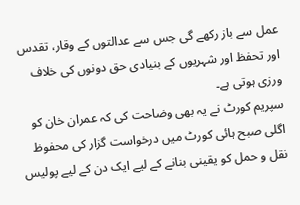عمل سے باز رکھے گی جس سے عدالتوں کے وقار، تقدس اور تحفظ اور شہریوں کے بنیادی حق دونوں کی خلاف ورزی ہوتی ہے۔
سپریم کورٹ نے یہ بھی وضاحت کی کہ عمران خان کو اگلی صبح ہائی کورٹ میں درخواست گزار کی محفوظ نقل و حمل کو یقینی بنانے کے لیے ایک دن کے لیے پولیس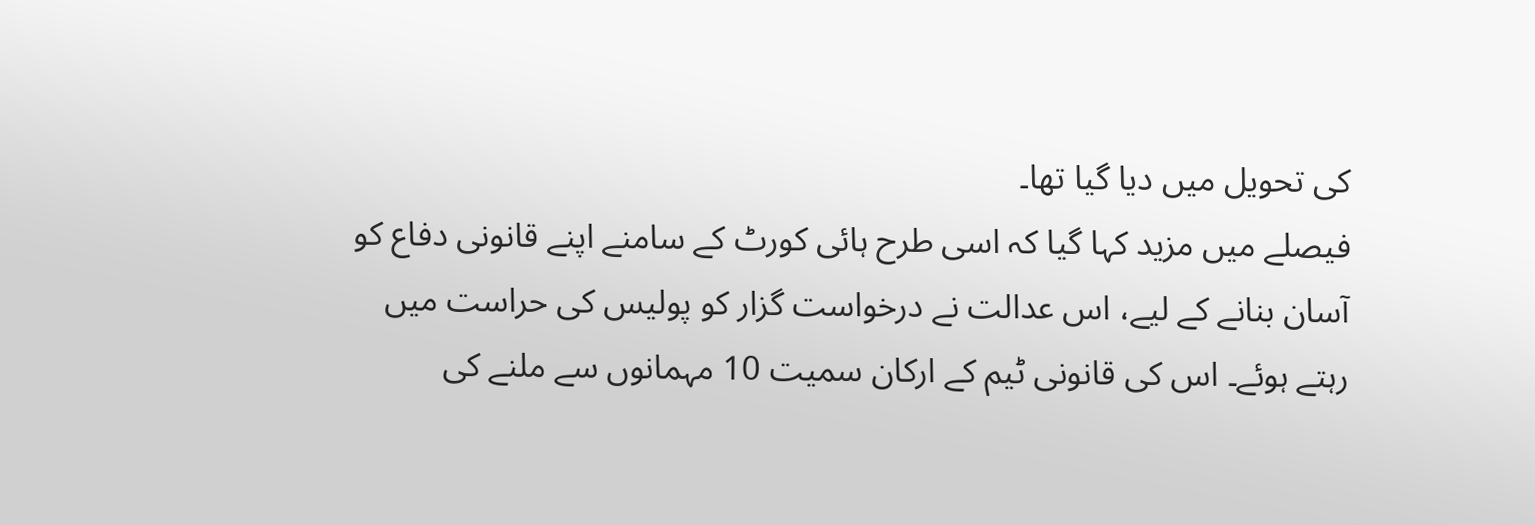کی تحویل میں دیا گیا تھا۔
فیصلے میں مزید کہا گیا کہ اسی طرح ہائی کورٹ کے سامنے اپنے قانونی دفاع کو آسان بنانے کے لیے، اس عدالت نے درخواست گزار کو پولیس کی حراست میں رہتے ہوئے۔ اس کی قانونی ٹیم کے ارکان سمیت 10 مہمانوں سے ملنے کی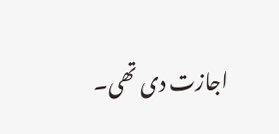اجازت دی تھی۔